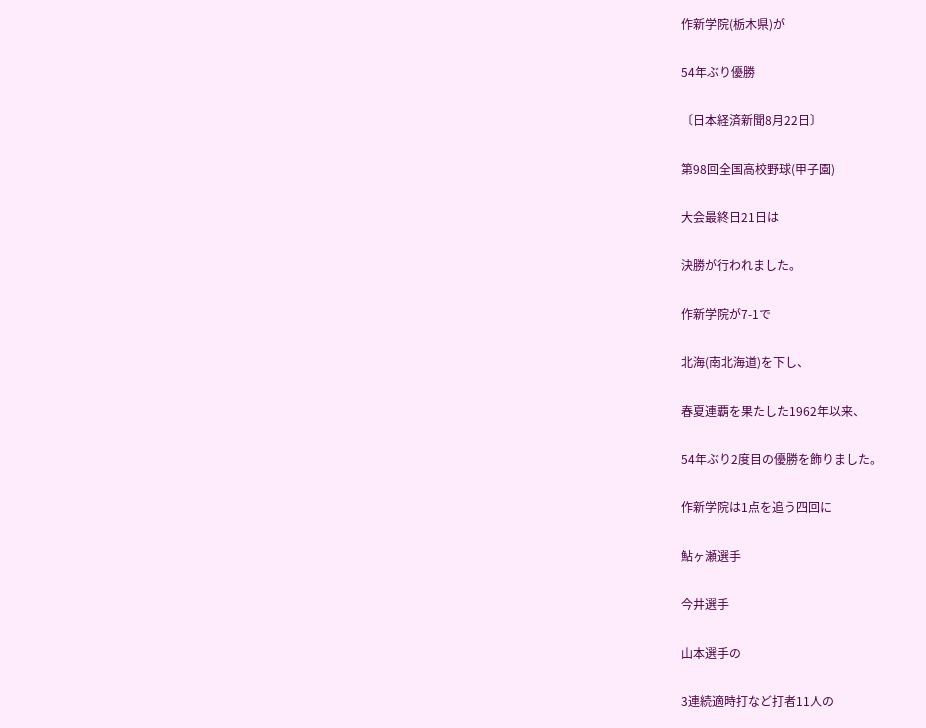作新学院(栃木県)が

54年ぶり優勝

〔日本経済新聞8月22日〕

第98回全国高校野球(甲子園)

大会最終日21日は

決勝が行われました。

作新学院が7-1で

北海(南北海道)を下し、

春夏連覇を果たした1962年以来、

54年ぶり2度目の優勝を飾りました。

作新学院は1点を追う四回に

鮎ヶ瀬選手

今井選手

山本選手の

3連続適時打など打者11人の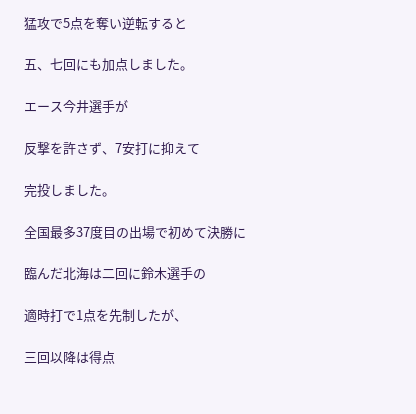猛攻で5点を奪い逆転すると

五、七回にも加点しました。

エース今井選手が

反撃を許さず、7安打に抑えて

完投しました。

全国最多37度目の出場で初めて決勝に

臨んだ北海は二回に鈴木選手の

適時打で1点を先制したが、

三回以降は得点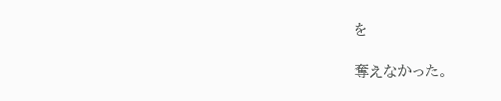を

奪えなかった。